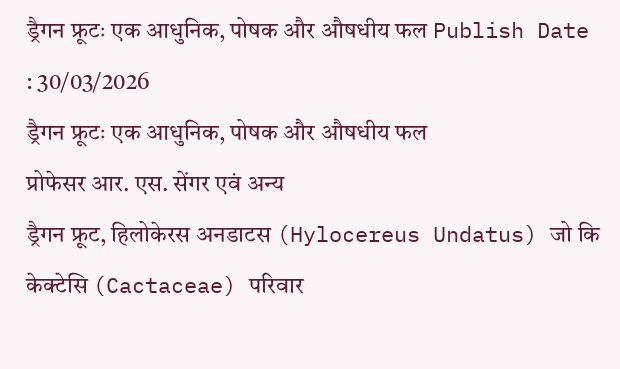ड्रैगन फ्रूटः एक आधुनिक, पोषक और औषधीय फल Publish Date : 30/03/2026
ड्रैगन फ्रूटः एक आधुनिक, पोषक और औषधीय फल
प्रोफेसर आर. एस. सेंगर एवं अन्य
ड्रैगन फ्रूट, हिलोकेरस अनडाटस (Hylocereus Undatus) जो कि केक्टेसि (Cactaceae) परिवार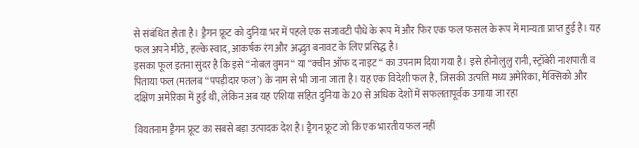से संबंधित होता है। ड्रैगन फ्रूट को दुनिया भर में पहले एक सजावटी पौधे के रूप में और फिर एक फल फसल के रूप में मान्यता प्राप्त हुई है। यह फल अपने मीठे, हल्के स्वाद, आकर्षक रंग और अद्भुत बनावट के लिए प्रसिद्ध है।
इसका फूल इतना सुंदर है कि इसे ‘‘नोबल वुमन‘‘ या ‘‘क्वीन ऑफ द नाइट‘‘ का उपनाम दिया गया है। इसे होनोलुलु रानी, स्ट्रॉबेरी नाशपाती व पिताया फल (मतलब ‘‘पपड़ीदार फल’) के नाम से भी जाना जाता है। यह एक विदेशी फल है, जिसकी उत्पत्ति मध्य अमेरिका, मैक्सिको और दक्षिण अमेरिका में हुई थी, लेकिन अब यह एशिया सहित दुनिया के 20 से अधिक देशों में सफलतापूर्वक उगाया जा रहा

वियतनाम ड्रैगन फ्रूट का सबसे बड़ा उत्पादक देश है। ड्रैगन फ्रूट जो कि एक भारतीय फल नहीं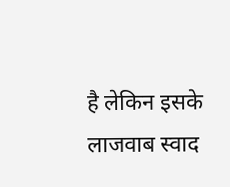है लेकिन इसके लाजवाब स्वाद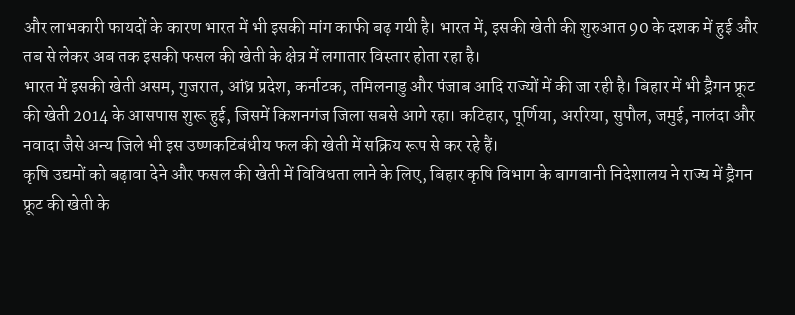और लाभकारी फायदों के कारण भारत में भी इसकी मांग काफी बढ़ गयी है। भारत में, इसकी खेती की शुरुआत 90 के दशक में हुई और तब से लेकर अब तक इसकी फसल की खेती के क्षेत्र में लगातार विस्तार होता रहा है।
भारत में इसकी खेती असम, गुजरात, आंध्र प्रदेश, कर्नाटक, तमिलनाडु और पंजाब आदि राज्यों में की जा रही है। बिहार में भी ड्रैगन फ्रूट की खेती 2014 के आसपास शुरू हुई, जिसमें किशनगंज जिला सबसे आगे रहा। कटिहार, पूर्णिया, अररिया, सुपौल, जमुई, नालंदा और नवादा जैसे अन्य जिले भी इस उष्णकटिबंधीय फल की खेती में सक्रिय रूप से कर रहे हैं।
कृषि उद्यमों को बढ़ावा देने और फसल की खेती में विविधता लाने के लिए, बिहार कृषि विभाग के बागवानी निदेशालय ने राज्य में ड्रैगन फ्रूट की खेती के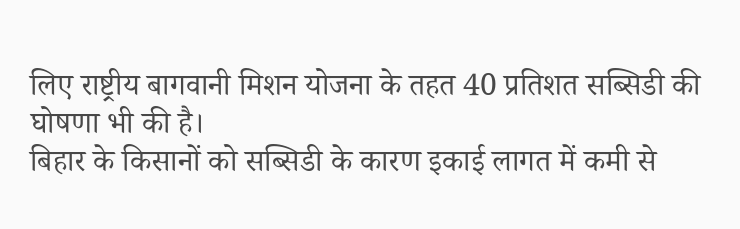लिए राष्ट्रीय बागवानी मिशन योजना के तहत 40 प्रतिशत सब्सिडी की घोषणा भी की है।
बिहार के किसानों को सब्सिडी के कारण इकाई लागत में कमी से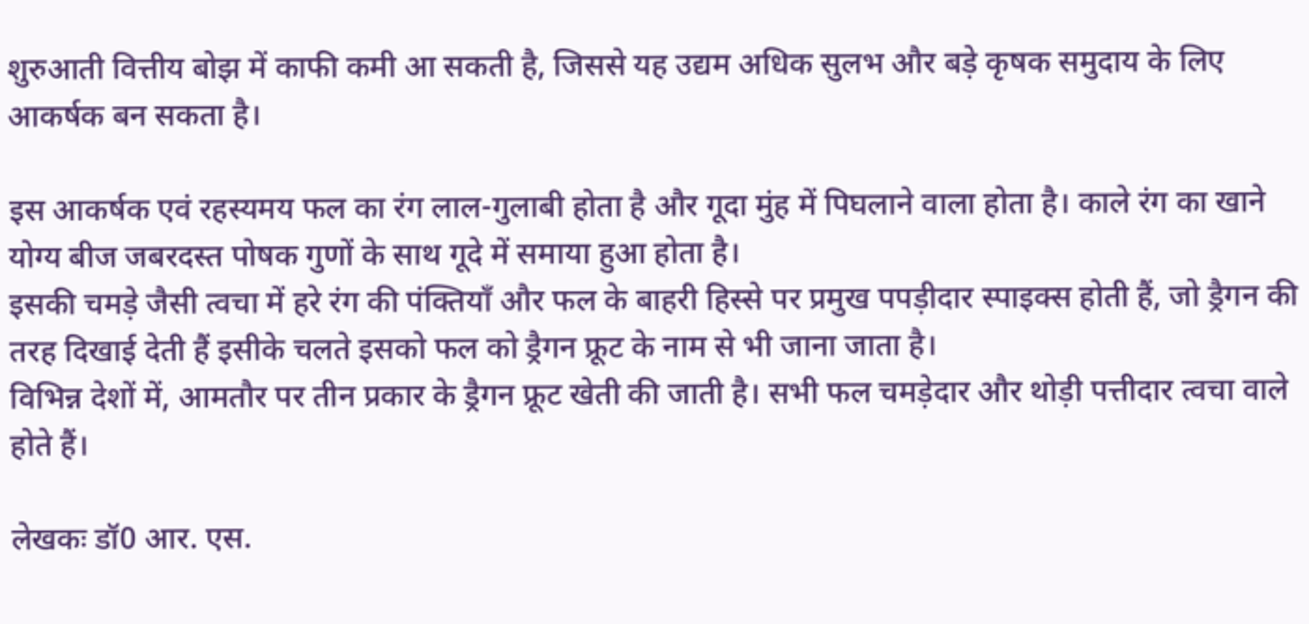शुरुआती वित्तीय बोझ में काफी कमी आ सकती है, जिससे यह उद्यम अधिक सुलभ और बड़े कृषक समुदाय के लिए आकर्षक बन सकता है।

इस आकर्षक एवं रहस्यमय फल का रंग लाल-गुलाबी होता है और गूदा मुंह में पिघलाने वाला होता है। काले रंग का खाने योग्य बीज जबरदस्त पोषक गुणों के साथ गूदे में समाया हुआ होता है।
इसकी चमड़े जैसी त्वचा में हरे रंग की पंक्तियाँ और फल के बाहरी हिस्से पर प्रमुख पपड़ीदार स्पाइक्स होती हैं, जो ड्रैगन की तरह दिखाई देती हैं इसीके चलते इसको फल को ड्रैगन फ्रूट के नाम से भी जाना जाता है।
विभिन्न देशों में, आमतौर पर तीन प्रकार के ड्रैगन फ्रूट खेती की जाती है। सभी फल चमड़ेदार और थोड़ी पत्तीदार त्वचा वाले होते हैं।

लेखकः डॉ0 आर. एस.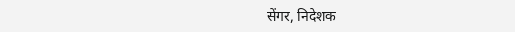सेंगर, निदेशक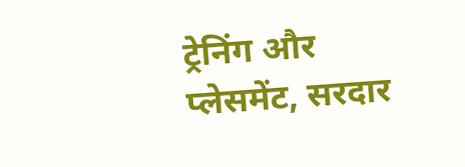ट्रेनिंग और प्लेसमेंट, सरदार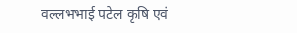वल्लभभाई पटेल कृषि एवं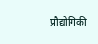प्रौद्योगिकी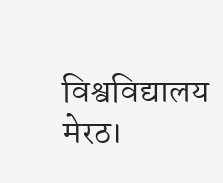विश्वविद्यालय मेरठ।